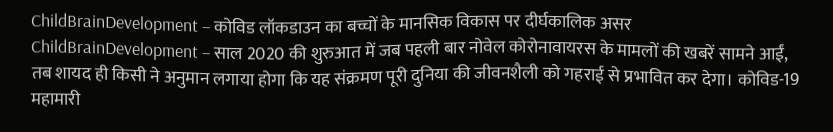ChildBrainDevelopment – कोविड लॉकडाउन का बच्चों के मानसिक विकास पर दीर्घकालिक असर
ChildBrainDevelopment – साल 2020 की शुरुआत में जब पहली बार नोवेल कोरोनावायरस के मामलों की खबरें सामने आईं, तब शायद ही किसी ने अनुमान लगाया होगा कि यह संक्रमण पूरी दुनिया की जीवनशैली को गहराई से प्रभावित कर देगा। कोविड-19 महामारी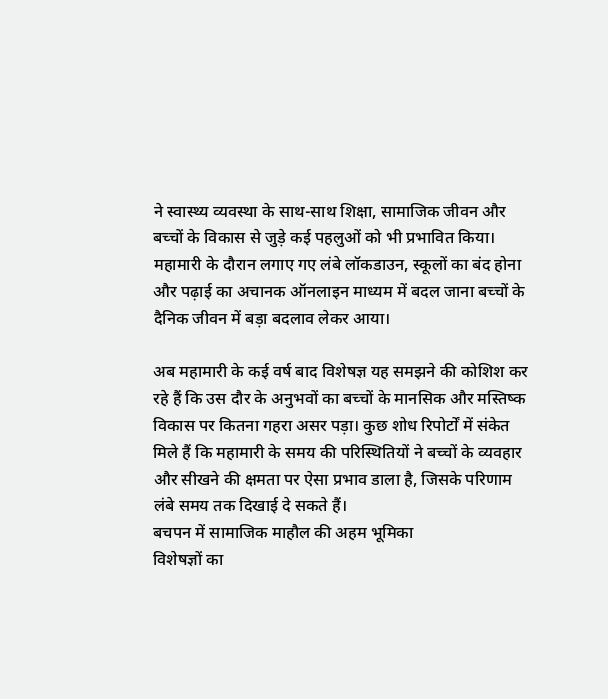ने स्वास्थ्य व्यवस्था के साथ-साथ शिक्षा, सामाजिक जीवन और बच्चों के विकास से जुड़े कई पहलुओं को भी प्रभावित किया। महामारी के दौरान लगाए गए लंबे लॉकडाउन, स्कूलों का बंद होना और पढ़ाई का अचानक ऑनलाइन माध्यम में बदल जाना बच्चों के दैनिक जीवन में बड़ा बदलाव लेकर आया।

अब महामारी के कई वर्ष बाद विशेषज्ञ यह समझने की कोशिश कर रहे हैं कि उस दौर के अनुभवों का बच्चों के मानसिक और मस्तिष्क विकास पर कितना गहरा असर पड़ा। कुछ शोध रिपोर्टों में संकेत मिले हैं कि महामारी के समय की परिस्थितियों ने बच्चों के व्यवहार और सीखने की क्षमता पर ऐसा प्रभाव डाला है, जिसके परिणाम लंबे समय तक दिखाई दे सकते हैं।
बचपन में सामाजिक माहौल की अहम भूमिका
विशेषज्ञों का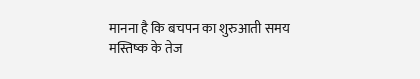मानना है कि बचपन का शुरुआती समय मस्तिष्क के तेज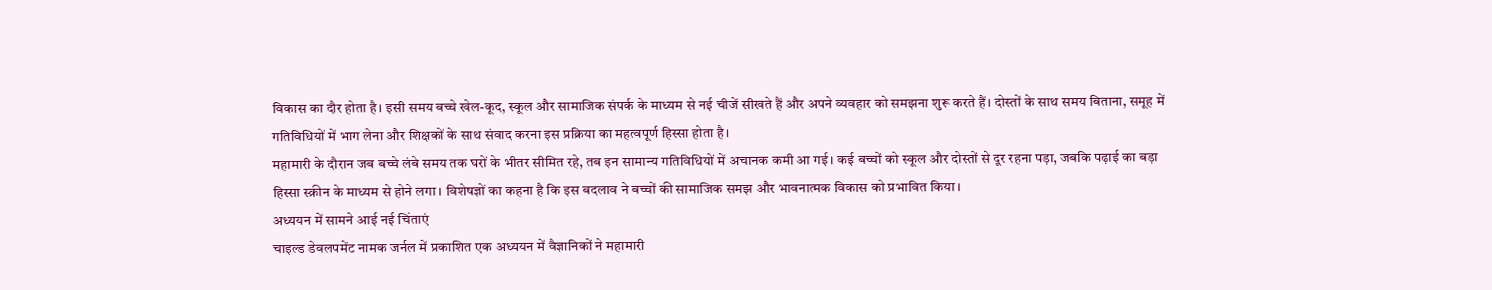विकास का दौर होता है। इसी समय बच्चे खेल-कूद, स्कूल और सामाजिक संपर्क के माध्यम से नई चीजें सीखते हैं और अपने व्यवहार को समझना शुरू करते हैं। दोस्तों के साथ समय बिताना, समूह में गतिविधियों में भाग लेना और शिक्षकों के साथ संवाद करना इस प्रक्रिया का महत्वपूर्ण हिस्सा होता है।
महामारी के दौरान जब बच्चे लंबे समय तक घरों के भीतर सीमित रहे, तब इन सामान्य गतिविधियों में अचानक कमी आ गई। कई बच्चों को स्कूल और दोस्तों से दूर रहना पड़ा, जबकि पढ़ाई का बड़ा हिस्सा स्क्रीन के माध्यम से होने लगा। विशेषज्ञों का कहना है कि इस बदलाव ने बच्चों की सामाजिक समझ और भावनात्मक विकास को प्रभावित किया।
अध्ययन में सामने आई नई चिंताएं
चाइल्ड डेवलपमेंट नामक जर्नल में प्रकाशित एक अध्ययन में वैज्ञानिकों ने महामारी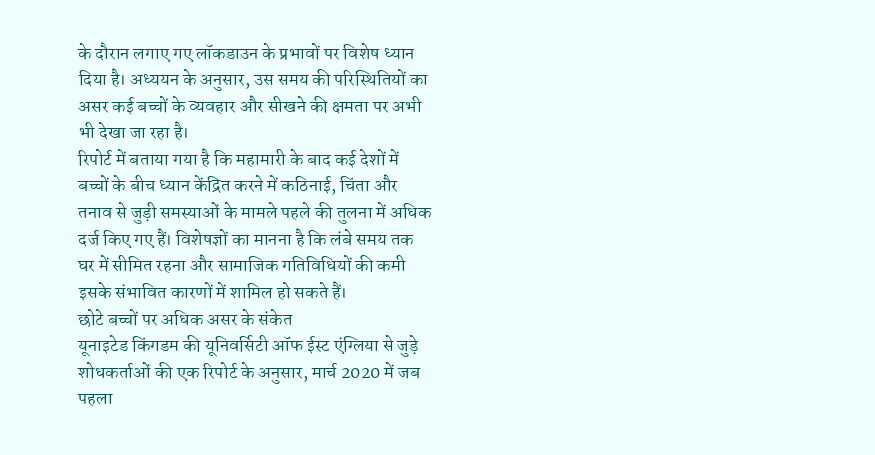के दौरान लगाए गए लॉकडाउन के प्रभावों पर विशेष ध्यान दिया है। अध्ययन के अनुसार, उस समय की परिस्थितियों का असर कई बच्चों के व्यवहार और सीखने की क्षमता पर अभी भी देखा जा रहा है।
रिपोर्ट में बताया गया है कि महामारी के बाद कई देशों में बच्चों के बीच ध्यान केंद्रित करने में कठिनाई, चिंता और तनाव से जुड़ी समस्याओं के मामले पहले की तुलना में अधिक दर्ज किए गए हैं। विशेषज्ञों का मानना है कि लंबे समय तक घर में सीमित रहना और सामाजिक गतिविधियों की कमी इसके संभावित कारणों में शामिल हो सकते हैं।
छोटे बच्चों पर अधिक असर के संकेत
यूनाइटेड किंगडम की यूनिवर्सिटी ऑफ ईस्ट एंग्लिया से जुड़े शोधकर्ताओं की एक रिपोर्ट के अनुसार, मार्च 2020 में जब पहला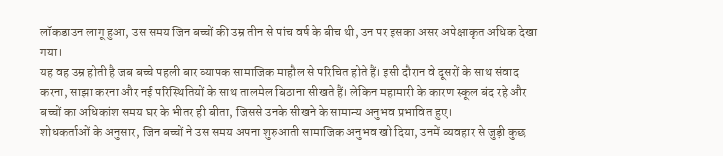लॉकडाउन लागू हुआ, उस समय जिन बच्चों की उम्र तीन से पांच वर्ष के बीच थी, उन पर इसका असर अपेक्षाकृत अधिक देखा गया।
यह वह उम्र होती है जब बच्चे पहली बार व्यापक सामाजिक माहौल से परिचित होते हैं। इसी दौरान वे दूसरों के साथ संवाद करना, साझा करना और नई परिस्थितियों के साथ तालमेल बिठाना सीखते हैं। लेकिन महामारी के कारण स्कूल बंद रहे और बच्चों का अधिकांश समय घर के भीतर ही बीता, जिससे उनके सीखने के सामान्य अनुभव प्रभावित हुए।
शोधकर्ताओं के अनुसार, जिन बच्चों ने उस समय अपना शुरुआती सामाजिक अनुभव खो दिया, उनमें व्यवहार से जुड़ी कुछ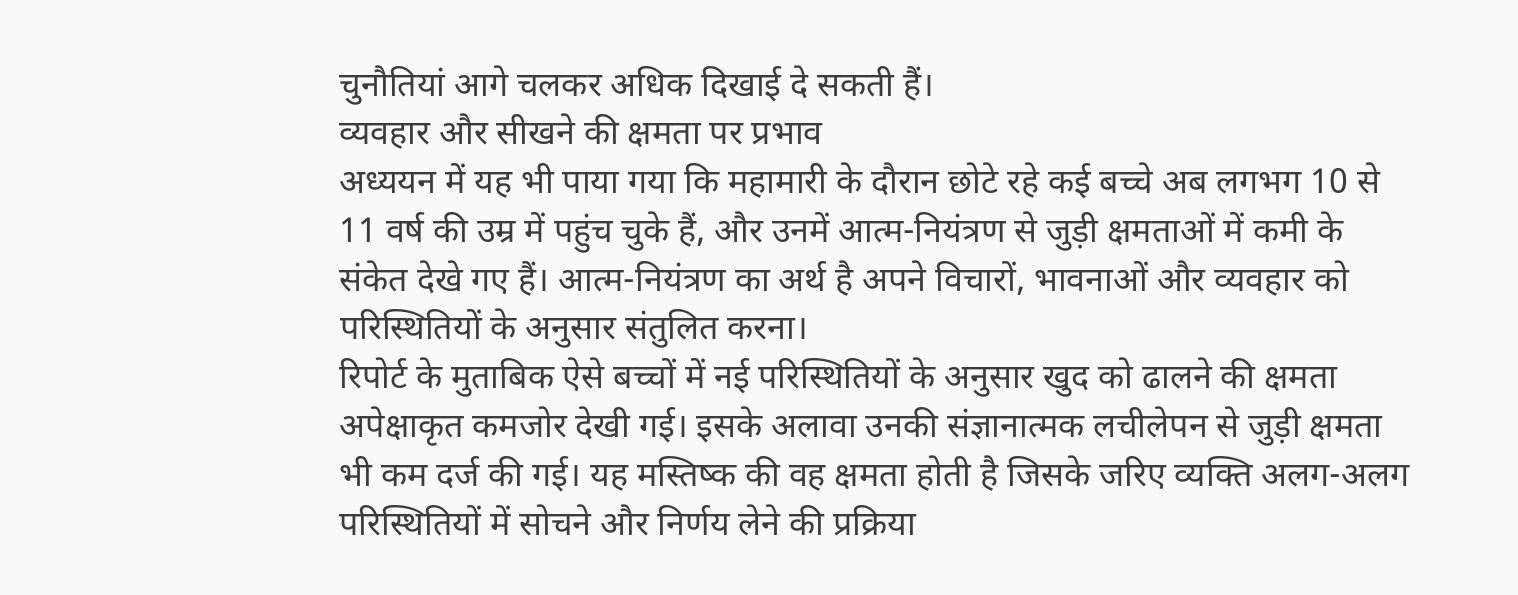चुनौतियां आगे चलकर अधिक दिखाई दे सकती हैं।
व्यवहार और सीखने की क्षमता पर प्रभाव
अध्ययन में यह भी पाया गया कि महामारी के दौरान छोटे रहे कई बच्चे अब लगभग 10 से 11 वर्ष की उम्र में पहुंच चुके हैं, और उनमें आत्म-नियंत्रण से जुड़ी क्षमताओं में कमी के संकेत देखे गए हैं। आत्म-नियंत्रण का अर्थ है अपने विचारों, भावनाओं और व्यवहार को परिस्थितियों के अनुसार संतुलित करना।
रिपोर्ट के मुताबिक ऐसे बच्चों में नई परिस्थितियों के अनुसार खुद को ढालने की क्षमता अपेक्षाकृत कमजोर देखी गई। इसके अलावा उनकी संज्ञानात्मक लचीलेपन से जुड़ी क्षमता भी कम दर्ज की गई। यह मस्तिष्क की वह क्षमता होती है जिसके जरिए व्यक्ति अलग-अलग परिस्थितियों में सोचने और निर्णय लेने की प्रक्रिया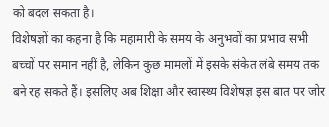को बदल सकता है।
विशेषज्ञों का कहना है कि महामारी के समय के अनुभवों का प्रभाव सभी बच्चों पर समान नहीं है, लेकिन कुछ मामलों में इसके संकेत लंबे समय तक बने रह सकते हैं। इसलिए अब शिक्षा और स्वास्थ्य विशेषज्ञ इस बात पर जोर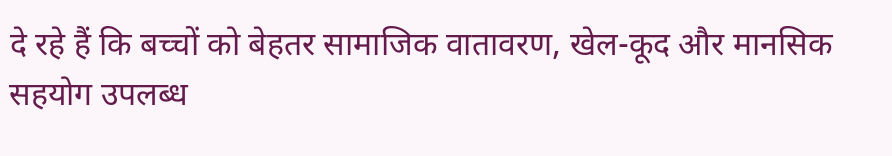दे रहे हैं कि बच्चों को बेहतर सामाजिक वातावरण, खेल-कूद और मानसिक सहयोग उपलब्ध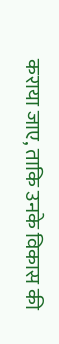कराया जाए, ताकि उनके विकास की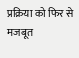प्रक्रिया को फिर से मजबूत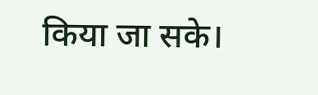किया जा सके।